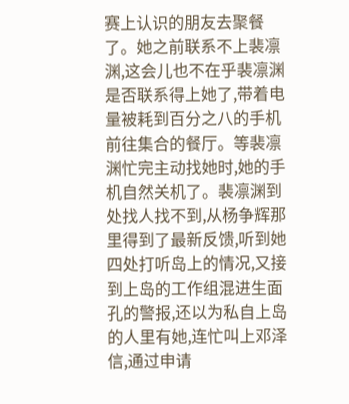赛上认识的朋友去聚餐了。她之前联系不上裴凛渊,这会儿也不在乎裴凛渊是否联系得上她了,带着电量被耗到百分之八的手机前往集合的餐厅。等裴凛渊忙完主动找她时,她的手机自然关机了。裴凛渊到处找人找不到,从杨争辉那里得到了最新反馈,听到她四处打听岛上的情况,又接到上岛的工作组混进生面孔的警报,还以为私自上岛的人里有她,连忙叫上邓泽信,通过申请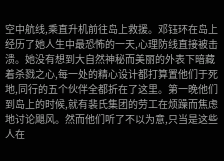空中航线,乘直升机前往岛上救援。邓钰环在岛上经历了她人生中最恐怖的一天,心理防线直接被击溃。她没有想到大自然神秘而美丽的外表下暗藏着杀戮之心,每一处的精心设计都打算置他们于死地,同行的五个伙伴全都折在了这里。第一晚他们到岛上的时候,就有裴氏集团的劳工在烦躁而焦虑地讨论飓风。然而他们听了不以为意,只当是这些人在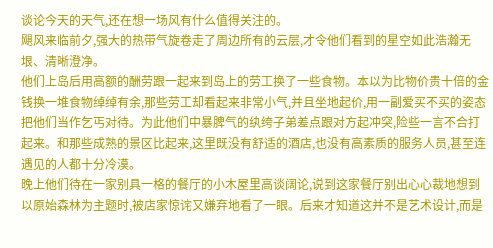谈论今天的天气,还在想一场风有什么值得关注的。
飓风来临前夕,强大的热带气旋卷走了周边所有的云层,才令他们看到的星空如此浩瀚无垠、清晰澄净。
他们上岛后用高额的酬劳跟一起来到岛上的劳工换了一些食物。本以为比物价贵十倍的金钱换一堆食物绰绰有余,那些劳工却看起来非常小气,并且坐地起价,用一副爱买不买的姿态把他们当作乞丐对待。为此他们中暴脾气的纨绔子弟差点跟对方起冲突,险些一言不合打起来。和那些成熟的景区比起来,这里既没有舒适的酒店,也没有高素质的服务人员,甚至连遇见的人都十分冷漠。
晚上他们待在一家别具一格的餐厅的小木屋里高谈阔论,说到这家餐厅别出心心裁地想到以原始森林为主题时,被店家惊诧又嫌弃地看了一眼。后来才知道这并不是艺术设计,而是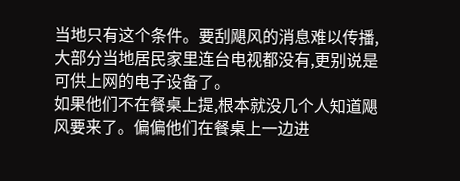当地只有这个条件。要刮飓风的消息难以传播,大部分当地居民家里连台电视都没有,更别说是可供上网的电子设备了。
如果他们不在餐桌上提,根本就没几个人知道飓风要来了。偏偏他们在餐桌上一边进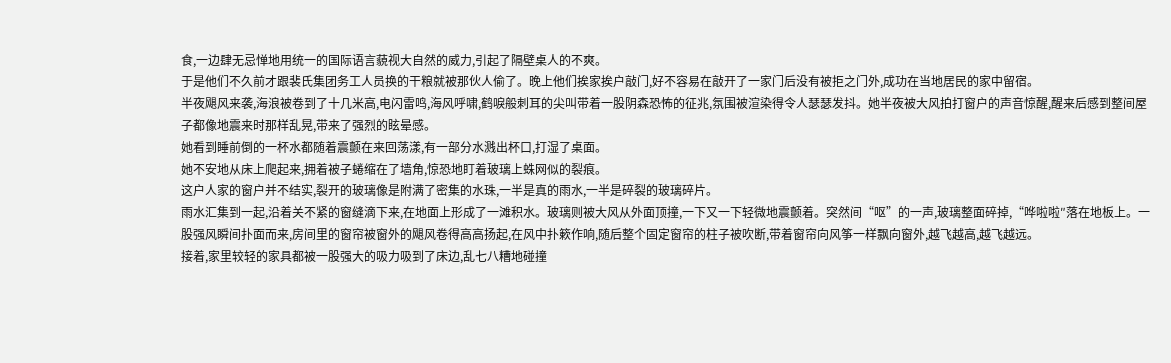食,一边肆无忌惮地用统一的国际语言藐视大自然的威力,引起了隔壁桌人的不爽。
于是他们不久前才跟裴氏集团务工人员换的干粮就被那伙人偷了。晚上他们挨家挨户敲门,好不容易在敲开了一家门后没有被拒之门外,成功在当地居民的家中留宿。
半夜飓风来袭,海浪被卷到了十几米高,电闪雷鸣,海风呼啸,鹤唳般刺耳的尖叫带着一股阴森恐怖的征兆,氛围被渲染得令人瑟瑟发抖。她半夜被大风拍打窗户的声音惊醒,醒来后感到整间屋子都像地震来时那样乱晃,带来了强烈的眩晕感。
她看到睡前倒的一杯水都随着震颤在来回荡漾,有一部分水溅出杯口,打湿了桌面。
她不安地从床上爬起来,拥着被子蜷缩在了墙角,惊恐地盯着玻璃上蛛网似的裂痕。
这户人家的窗户并不结实,裂开的玻璃像是附满了密集的水珠,一半是真的雨水,一半是碎裂的玻璃碎片。
雨水汇集到一起,沿着关不紧的窗缝滴下来,在地面上形成了一滩积水。玻璃则被大风从外面顶撞,一下又一下轻微地震颤着。突然间“呕”的一声,玻璃整面碎掉,“哗啦啦″落在地板上。一股强风瞬间扑面而来,房间里的窗帘被窗外的飓风卷得高高扬起,在风中扑簌作响,随后整个固定窗帘的柱子被吹断,带着窗帘向风筝一样飘向窗外,越飞越高,越飞越远。
接着,家里较轻的家具都被一股强大的吸力吸到了床边,乱七八糟地碰撞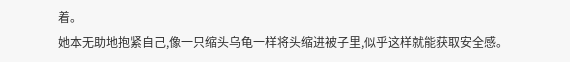着。
她本无助地抱紧自己,像一只缩头乌龟一样将头缩进被子里,似乎这样就能获取安全感。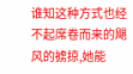谁知这种方式也经不起席卷而来的飓风的掳掠,她能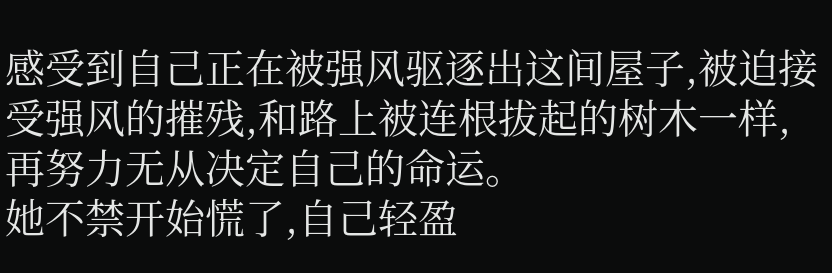感受到自己正在被强风驱逐出这间屋子,被迫接受强风的摧残,和路上被连根拔起的树木一样,再努力无从决定自己的命运。
她不禁开始慌了,自己轻盈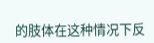的肢体在这种情况下反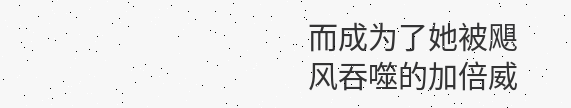而成为了她被飓风吞噬的加倍威